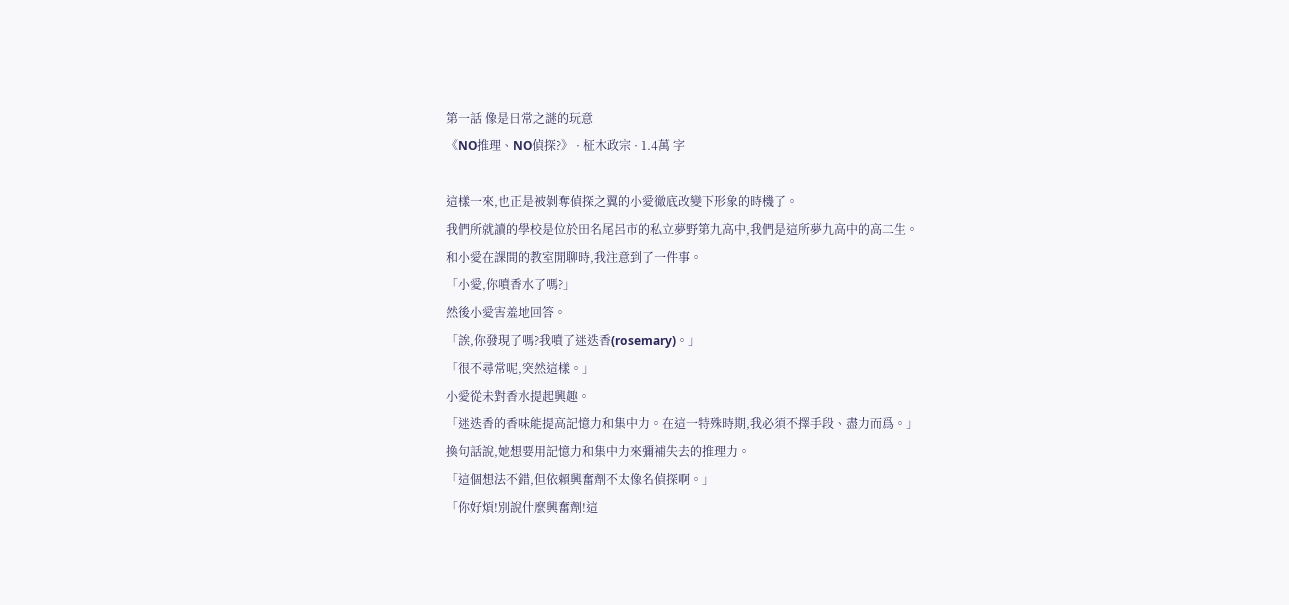第一話 像是日常之謎的玩意
《NO推理、NO偵探?》 · 柾木政宗 · 1.4萬 字

這樣一來,也正是被剝奪偵探之翼的小愛徹底改變下形象的時機了。
我們所就讀的學校是位於田名尾呂市的私立夢野第九高中,我們是這所夢九高中的高二生。
和小愛在課間的教室閒聊時,我注意到了一件事。
「小愛,你噴香水了嗎?」
然後小愛害羞地回答。
「誒,你發現了嗎?我噴了迷迭香(rosemary)。」
「很不尋常呢,突然這樣。」
小愛從未對香水提起興趣。
「迷迭香的香味能提高記憶力和集中力。在這一特殊時期,我必須不擇手段、盡力而爲。」
換句話說,她想要用記憶力和集中力來彌補失去的推理力。
「這個想法不錯,但依賴興奮劑不太像名偵探啊。」
「你好煩!別說什麼興奮劑!這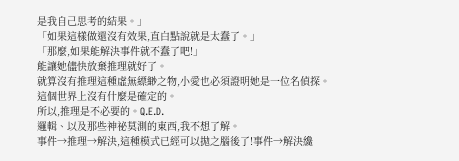是我自己思考的結果。」
「如果這樣做還沒有效果,直白點說就是太蠢了。」
「那麼,如果能解決事件就不蠢了吧!」
能讓她儘快放棄推理就好了。
就算沒有推理這種虛無縹緲之物,小愛也必須證明她是一位名偵探。
這個世界上沒有什麼是確定的。
所以,推理是不必要的。Q.E.D.
邏輯、以及那些神祕莫測的東西,我不想了解。
事件→推理→解決,這種模式已經可以拋之腦後了!事件→解決纔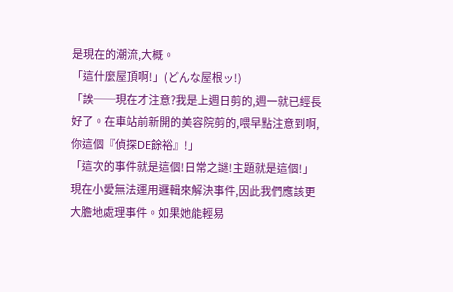是現在的潮流,大概。
「這什麼屋頂啊!」(どんな屋根ッ!)
「誒──現在才注意?我是上週日剪的,週一就已經長好了。在車站前新開的美容院剪的,喂早點注意到啊,你這個『偵探DE餘裕』!」
「這次的事件就是這個!日常之謎!主題就是這個!」
現在小愛無法運用邏輯來解決事件,因此我們應該更大膽地處理事件。如果她能輕易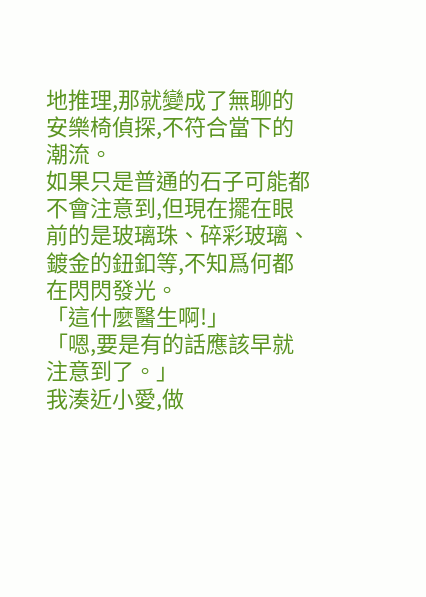地推理,那就變成了無聊的安樂椅偵探,不符合當下的潮流。
如果只是普通的石子可能都不會注意到,但現在擺在眼前的是玻璃珠、碎彩玻璃、鍍金的鈕釦等,不知爲何都在閃閃發光。
「這什麼醫生啊!」
「嗯,要是有的話應該早就注意到了。」
我湊近小愛,做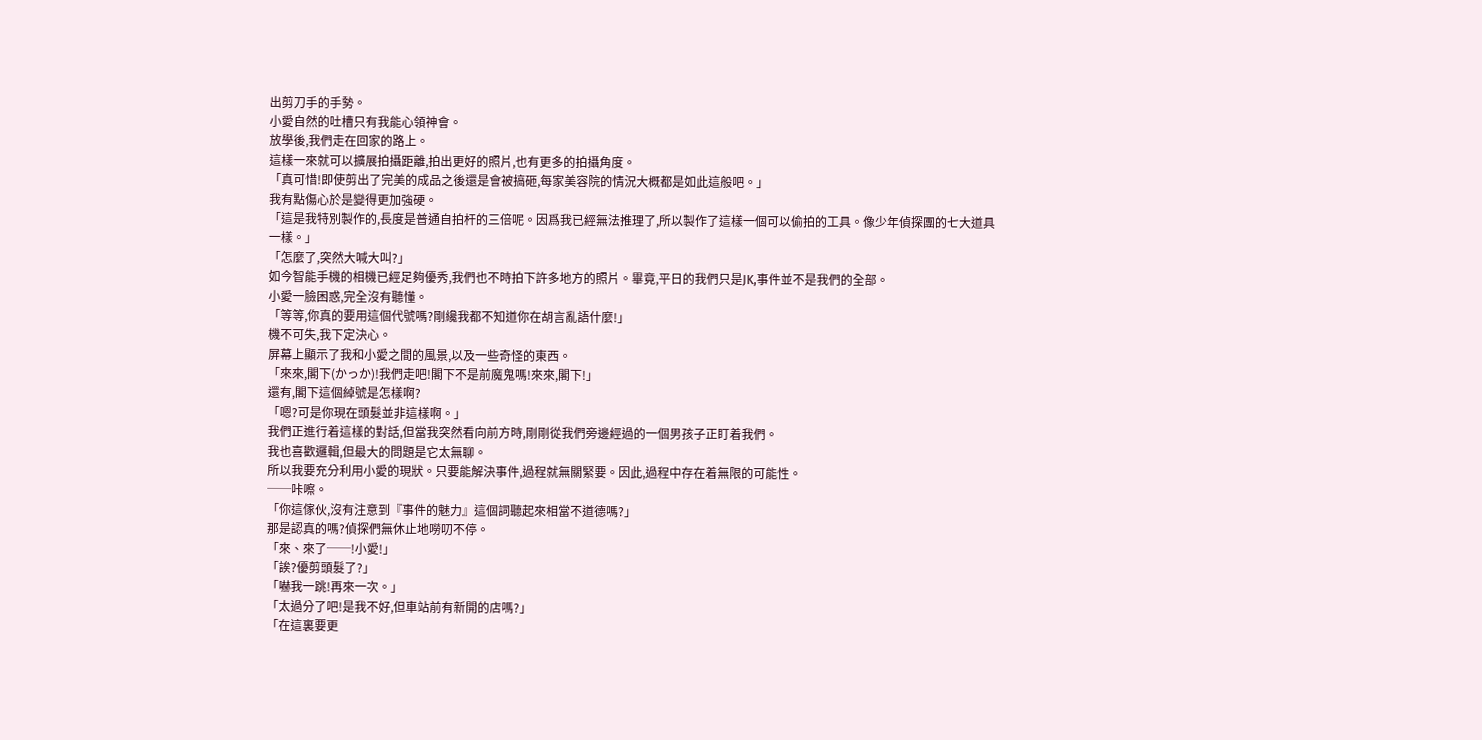出剪刀手的手勢。
小愛自然的吐槽只有我能心領神會。
放學後,我們走在回家的路上。
這樣一來就可以擴展拍攝距離,拍出更好的照片,也有更多的拍攝角度。
「真可惜!即使剪出了完美的成品之後還是會被搞砸,每家美容院的情況大概都是如此這般吧。」
我有點傷心於是變得更加強硬。
「這是我特別製作的,長度是普通自拍杆的三倍呢。因爲我已經無法推理了,所以製作了這樣一個可以偷拍的工具。像少年偵探團的七大道具一樣。」
「怎麼了,突然大喊大叫?」
如今智能手機的相機已經足夠優秀,我們也不時拍下許多地方的照片。畢竟,平日的我們只是JK,事件並不是我們的全部。
小愛一臉困惑,完全沒有聽懂。
「等等,你真的要用這個代號嗎?剛纔我都不知道你在胡言亂語什麼!」
機不可失,我下定決心。
屏幕上顯示了我和小愛之間的風景,以及一些奇怪的東西。
「來來,閣下(かっか)!我們走吧!閣下不是前魔鬼嗎!來來,閣下!」
還有,閣下這個綽號是怎樣啊?
「嗯?可是你現在頭髮並非這樣啊。」
我們正進行着這樣的對話,但當我突然看向前方時,剛剛從我們旁邊經過的一個男孩子正盯着我們。
我也喜歡邏輯,但最大的問題是它太無聊。
所以我要充分利用小愛的現狀。只要能解決事件,過程就無關緊要。因此,過程中存在着無限的可能性。
──咔嚓。
「你這傢伙,沒有注意到『事件的魅力』這個詞聽起來相當不道德嗎?」
那是認真的嗎?偵探們無休止地嘮叨不停。
「來、來了──!小愛!」
「誒?優剪頭髮了?」
「嚇我一跳!再來一次。」
「太過分了吧!是我不好,但車站前有新開的店嗎?」
「在這裏要更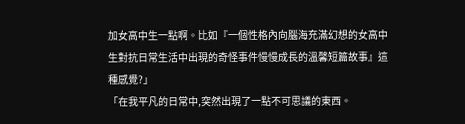加女高中生一點啊。比如『一個性格內向腦海充滿幻想的女高中生對抗日常生活中出現的奇怪事件慢慢成長的溫馨短篇故事』這種感覺?」
「在我平凡的日常中,突然出現了一點不可思議的東西。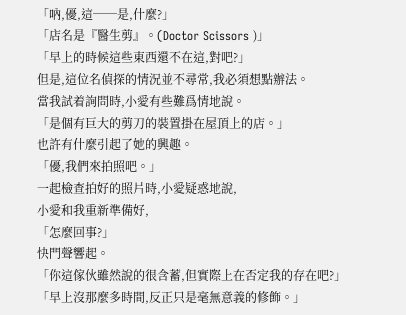「吶,優,這──是,什麼?」
「店名是『醫生剪』。(Doctor Scissors )」
「早上的時候這些東西還不在這,對吧?」
但是,這位名偵探的情況並不尋常,我必須想點辦法。
當我試着詢問時,小愛有些難爲情地說。
「是個有巨大的剪刀的裝置掛在屋頂上的店。」
也許有什麼引起了她的興趣。
「優,我們來拍照吧。」
一起檢查拍好的照片時,小愛疑惑地說,
小愛和我重新準備好,
「怎麼回事?」
快門聲響起。
「你這傢伙雖然說的很含蓄,但實際上在否定我的存在吧?」
「早上沒那麼多時間,反正只是毫無意義的修飾。」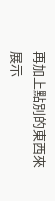再加上點別的東西來展示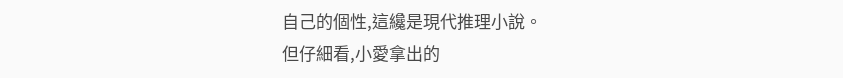自己的個性,這纔是現代推理小說。
但仔細看,小愛拿出的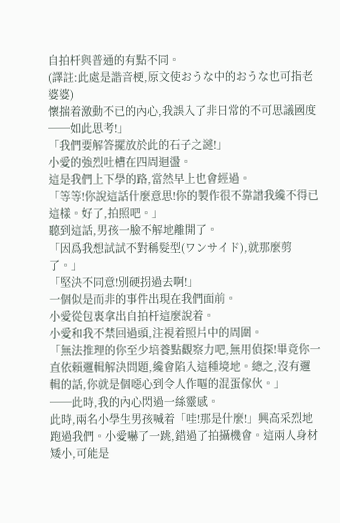自拍杆與普通的有點不同。
(譯註:此處是諧音梗,原文使おうな中的おうな也可指老婆婆)
懷揣着激動不已的內心,我誤入了非日常的不可思議國度
──如此思考!」
「我們要解答擺放於此的石子之謎!」
小愛的強烈吐槽在四周迴盪。
這是我們上下學的路,當然早上也會經過。
「等等!你說這話什麼意思!你的製作很不靠譜我纔不得已這樣。好了,拍照吧。」
聽到這話,男孩一臉不解地離開了。
「因爲我想試試不對稱髮型(ワンサイド),就那麼剪了。」
「堅決不同意!別硬拐過去啊!」
一個似是而非的事件出現在我們面前。
小愛從包裏拿出自拍杆這麼說着。
小愛和我不禁回過頭,注視着照片中的周圍。
「無法推理的你至少培養點觀察力吧,無用偵探!畢竟你一直依賴邏輯解決問題,纔會陷入這種境地。總之,沒有邏輯的話,你就是個噁心到令人作嘔的混蛋傢伙。」
──此時,我的內心閃過一絲靈感。
此時,兩名小學生男孩喊着「哇!那是什麼!」興高采烈地跑過我們。小愛嚇了一跳,錯過了拍攝機會。這兩人身材矮小,可能是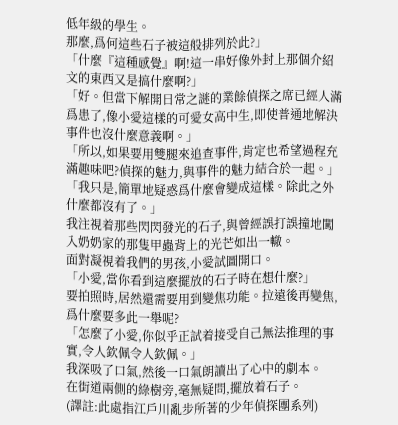低年級的學生。
那麼,爲何這些石子被這般排列於此?」
「什麼『這種感覺』啊!這一串好像外封上那個介紹文的東西又是搞什麼啊?」
「好。但當下解開日常之謎的業餘偵探之席已經人滿爲患了,像小愛這樣的可愛女高中生,即使普通地解決事件也沒什麼意義啊。」
「所以,如果要用雙腿來追查事件,肯定也希望過程充滿趣味吧?偵探的魅力,與事件的魅力結合於一起。」
「我只是,簡單地疑惑爲什麼會變成這樣。除此之外什麼都沒有了。」
我注視着那些閃閃發光的石子,與曾經誤打誤撞地闖入奶奶家的那隻甲蟲背上的光芒如出一轍。
面對凝視着我們的男孩,小愛試圖開口。
「小愛,當你看到這麼擺放的石子時在想什麼?」
要拍照時,居然還需要用到變焦功能。拉遠後再變焦,爲什麼要多此一舉呢?
「怎麼了小愛,你似乎正試着接受自己無法推理的事實,令人欽佩令人欽佩。」
我深吸了口氣,然後一口氣朗讀出了心中的劇本。
在街道兩側的綠樹旁,毫無疑問,擺放着石子。
(譯註:此處指江戶川亂步所著的少年偵探團系列)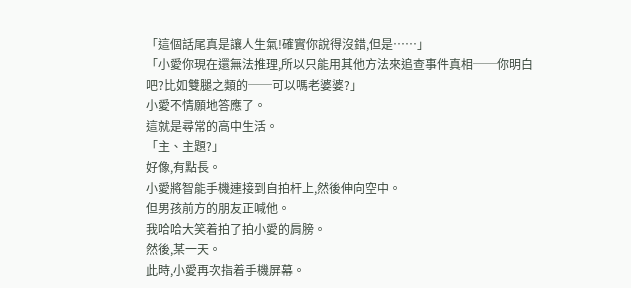「這個話尾真是讓人生氣!確實你說得沒錯,但是……」
「小愛你現在還無法推理,所以只能用其他方法來追查事件真相──你明白吧?比如雙腿之類的──可以嗎老婆婆?」
小愛不情願地答應了。
這就是尋常的高中生活。
「主、主題?」
好像,有點長。
小愛將智能手機連接到自拍杆上,然後伸向空中。
但男孩前方的朋友正喊他。
我哈哈大笑着拍了拍小愛的肩膀。
然後,某一天。
此時,小愛再次指着手機屏幕。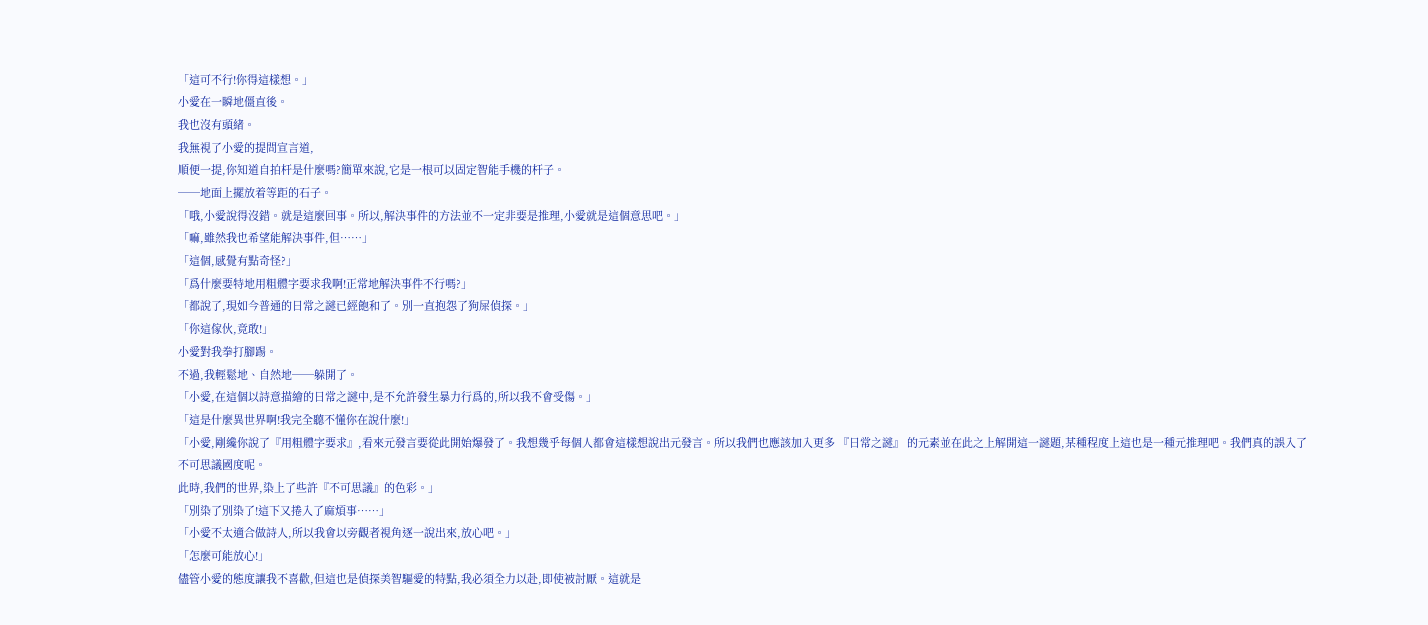「這可不行!你得這樣想。」
小愛在一瞬地僵直後。
我也沒有頭緒。
我無視了小愛的提問宣言道,
順便一提,你知道自拍杆是什麼嗎?簡單來說,它是一根可以固定智能手機的杆子。
──地面上擺放着等距的石子。
「哦,小愛說得沒錯。就是這麼回事。所以,解決事件的方法並不一定非要是推理,小愛就是這個意思吧。」
「嘛,雖然我也希望能解決事件,但……」
「這個,感覺有點奇怪?」
「爲什麼要特地用粗體字要求我啊!正常地解決事件不行嗎?」
「都說了,現如今普通的日常之謎已經飽和了。別一直抱怨了狗屎偵探。」
「你這傢伙,竟敢!」
小愛對我拳打腳踢。
不過,我輕鬆地、自然地──躲開了。
「小愛,在這個以詩意描繪的日常之謎中,是不允許發生暴力行爲的,所以我不會受傷。」
「這是什麼異世界啊!我完全聽不懂你在說什麼!」
「小愛,剛纔你說了『用粗體字要求』,看來元發言要從此開始爆發了。我想幾乎每個人都會這樣想說出元發言。所以我們也應該加入更多 『日常之謎』 的元素並在此之上解開這一謎題,某種程度上這也是一種元推理吧。我們真的誤入了不可思議國度呢。
此時,我們的世界,染上了些許『不可思議』的色彩。」
「別染了別染了!這下又捲入了麻煩事……」
「小愛不太適合做詩人,所以我會以旁觀者視角逐一說出來,放心吧。」
「怎麼可能放心!」
儘管小愛的態度讓我不喜歡,但這也是偵探美智驅愛的特點,我必須全力以赴,即使被討厭。這就是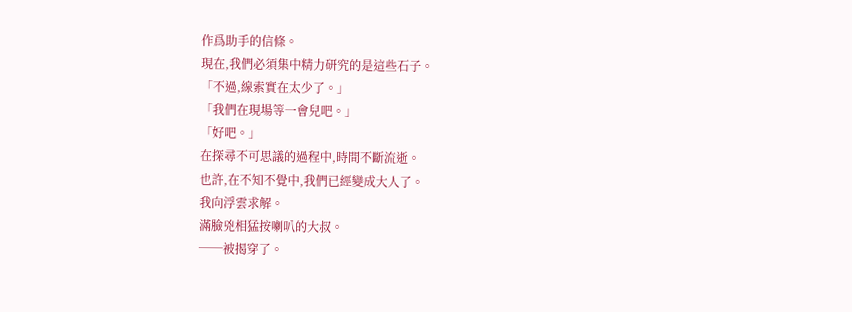作爲助手的信條。
現在,我們必須集中精力研究的是這些石子。
「不過,線索實在太少了。」
「我們在現場等一會兒吧。」
「好吧。」
在探尋不可思議的過程中,時間不斷流逝。
也許,在不知不覺中,我們已經變成大人了。
我向浮雲求解。
滿臉兇相猛按喇叭的大叔。
──被揭穿了。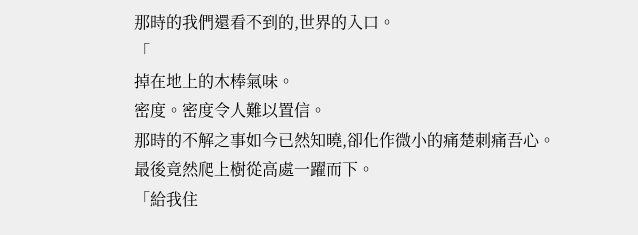那時的我們還看不到的,世界的入口。
「
掉在地上的木棒氣味。
密度。密度令人難以置信。
那時的不解之事如今已然知曉,卻化作微小的痛楚刺痛吾心。
最後竟然爬上樹從高處一躍而下。
「給我住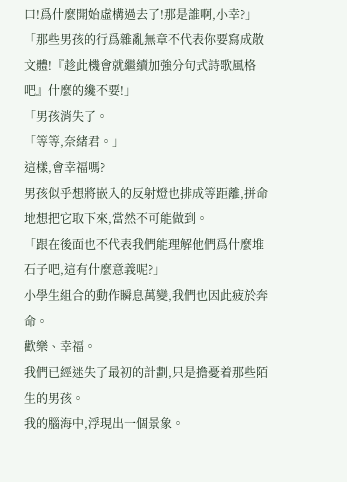口!爲什麼開始虛構過去了!那是誰啊,小幸?」
「那些男孩的行爲雜亂無章不代表你要寫成散文體!『趁此機會就繼續加強分句式詩歌風格吧』什麼的纔不要!」
「男孩消失了。
「等等,奈緒君。」
這樣,會幸福嗎?
男孩似乎想將嵌入的反射燈也排成等距離,拼命地想把它取下來,當然不可能做到。
「跟在後面也不代表我們能理解他們爲什麼堆石子吧,這有什麼意義呢?」
小學生組合的動作瞬息萬變,我們也因此疲於奔命。
歡樂、幸福。
我們已經迷失了最初的計劃,只是擔憂着那些陌生的男孩。
我的腦海中,浮現出一個景象。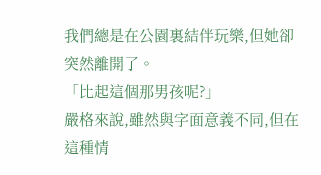我們總是在公園裏結伴玩樂,但她卻突然離開了。
「比起這個那男孩呢?」
嚴格來說,雖然與字面意義不同,但在這種情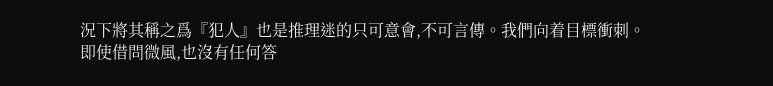況下將其稱之爲『犯人』也是推理迷的只可意會,不可言傳。我們向着目標衝刺。
即使借問微風,也沒有任何答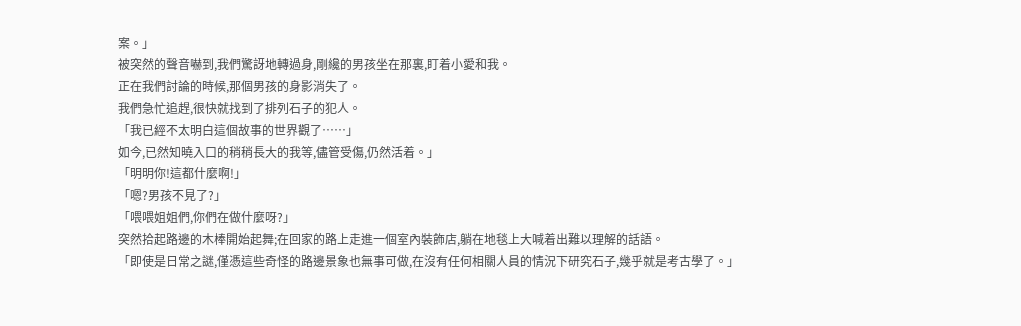案。」
被突然的聲音嚇到,我們驚訝地轉過身,剛纔的男孩坐在那裏,盯着小愛和我。
正在我們討論的時候,那個男孩的身影消失了。
我們急忙追趕,很快就找到了排列石子的犯人。
「我已經不太明白這個故事的世界觀了……」
如今,已然知曉入口的稍稍長大的我等,儘管受傷,仍然活着。」
「明明你!這都什麼啊!」
「嗯?男孩不見了?」
「喂喂姐姐們,你們在做什麼呀?」
突然拾起路邊的木棒開始起舞;在回家的路上走進一個室內裝飾店,躺在地毯上大喊着出難以理解的話語。
「即使是日常之謎,僅憑這些奇怪的路邊景象也無事可做,在沒有任何相關人員的情況下研究石子,幾乎就是考古學了。」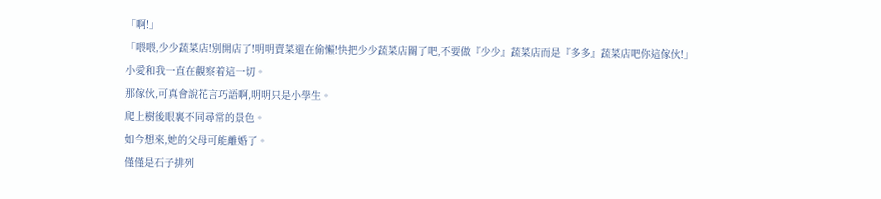「啊!」
「喂喂,少少蔬菜店!別開店了!明明賣菜還在偷懶!快把少少蔬菜店關了吧,不要做『少少』蔬菜店而是『多多』蔬菜店吧你這傢伙!」
小愛和我一直在觀察着這一切。
那傢伙,可真會說花言巧語啊,明明只是小學生。
爬上樹後眼裏不同尋常的景色。
如今想來,她的父母可能離婚了。
僅僅是石子排列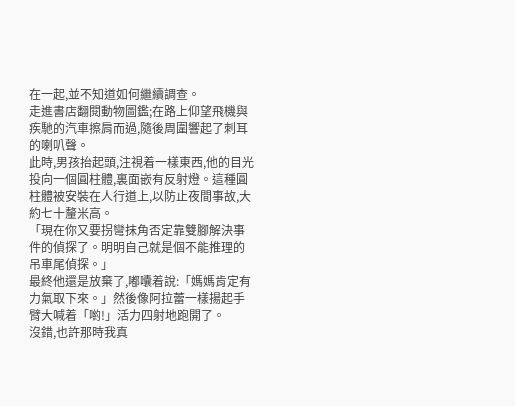在一起,並不知道如何繼續調查。
走進書店翻閱動物圖鑑;在路上仰望飛機與疾馳的汽車擦肩而過,隨後周圍響起了刺耳的喇叭聲。
此時,男孩抬起頭,注視着一樣東西,他的目光投向一個圓柱體,裏面嵌有反射燈。這種圓柱體被安裝在人行道上,以防止夜間事故,大約七十釐米高。
「現在你又要拐彎抹角否定靠雙腳解決事件的偵探了。明明自己就是個不能推理的吊車尾偵探。」
最終他還是放棄了,嘟囔着說:「媽媽肯定有力氣取下來。」然後像阿拉蕾一樣揚起手臂大喊着「喲!」活力四射地跑開了。
沒錯,也許那時我真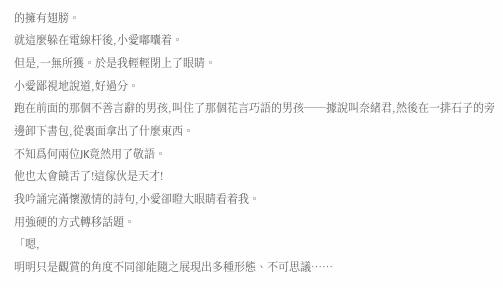的擁有翅膀。
就這麼躲在電線杆後,小愛嘟囔着。
但是,一無所獲。於是我輕輕閉上了眼睛。
小愛鄙視地說道,好過分。
跑在前面的那個不善言辭的男孩,叫住了那個花言巧語的男孩──據說叫奈緒君,然後在一排石子的旁邊卸下書包,從裏面拿出了什麼東西。
不知爲何兩位JK竟然用了敬語。
他也太會饒舌了!這傢伙是天才!
我吟誦完滿懷激情的詩句,小愛卻瞪大眼睛看着我。
用強硬的方式轉移話題。
「嗯,
明明只是觀賞的角度不同卻能隨之展現出多種形態、不可思議……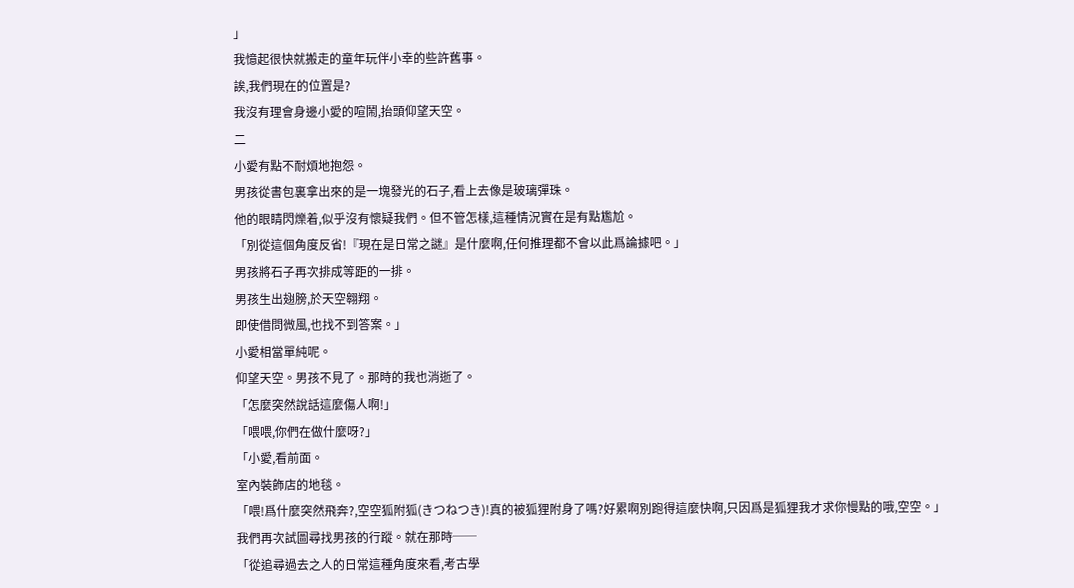」
我憶起很快就搬走的童年玩伴小幸的些許舊事。
誒,我們現在的位置是?
我沒有理會身邊小愛的喧鬧,抬頭仰望天空。
二
小愛有點不耐煩地抱怨。
男孩從書包裏拿出來的是一塊發光的石子,看上去像是玻璃彈珠。
他的眼睛閃爍着,似乎沒有懷疑我們。但不管怎樣,這種情況實在是有點尷尬。
「別從這個角度反省!『現在是日常之謎』是什麼啊,任何推理都不會以此爲論據吧。」
男孩將石子再次排成等距的一排。
男孩生出翅膀,於天空翱翔。
即使借問微風,也找不到答案。」
小愛相當單純呢。
仰望天空。男孩不見了。那時的我也消逝了。
「怎麼突然說話這麼傷人啊!」
「喂喂,你們在做什麼呀?」
「小愛,看前面。
室內裝飾店的地毯。
「喂!爲什麼突然飛奔?,空空狐附狐(きつねつき)!真的被狐狸附身了嗎?好累啊別跑得這麼快啊,只因爲是狐狸我才求你慢點的哦,空空。」
我們再次試圖尋找男孩的行蹤。就在那時──
「從追尋過去之人的日常這種角度來看,考古學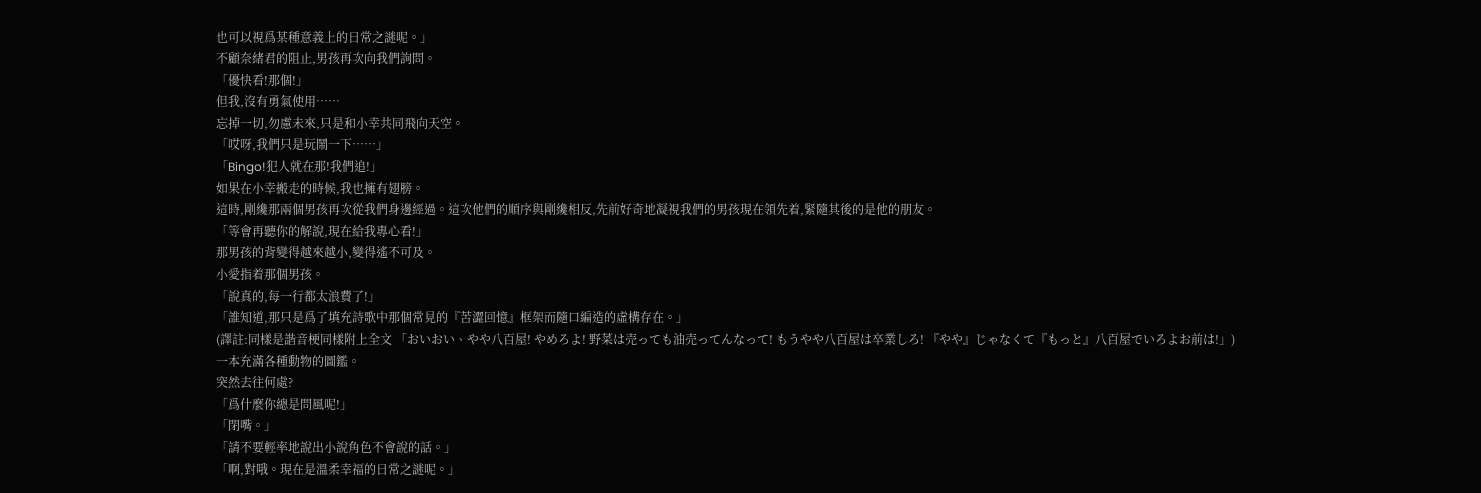也可以視爲某種意義上的日常之謎呢。」
不顧奈緒君的阻止,男孩再次向我們詢問。
「優快看!那個!」
但我,沒有勇氣使用……
忘掉一切,勿慮未來,只是和小幸共同飛向天空。
「哎呀,我們只是玩鬧一下……」
「Bingo!犯人就在那!我們追!」
如果在小幸搬走的時候,我也擁有翅膀。
這時,剛纔那兩個男孩再次從我們身邊經過。這次他們的順序與剛纔相反,先前好奇地凝視我們的男孩現在領先着,緊隨其後的是他的朋友。
「等會再聽你的解說,現在給我專心看!」
那男孩的背變得越來越小,變得遙不可及。
小愛指着那個男孩。
「說真的,每一行都太浪費了!」
「誰知道,那只是爲了填充詩歌中那個常見的『苦澀回憶』框架而隨口編造的虛構存在。」
(譯註:同樣是諧音梗同樣附上全文 「おいおい、やや八百屋! やめろよ! 野菜は売っても油売ってんなって! もうやや八百屋は卒業しろ! 『やや』じゃなくて『もっと』八百屋でいろよお前は!」)
一本充滿各種動物的圖鑑。
突然去往何處?
「爲什麼你總是問風呢!」
「閉嘴。」
「請不要輕率地說出小說角色不會說的話。」
「啊,對哦。現在是溫柔幸福的日常之謎呢。」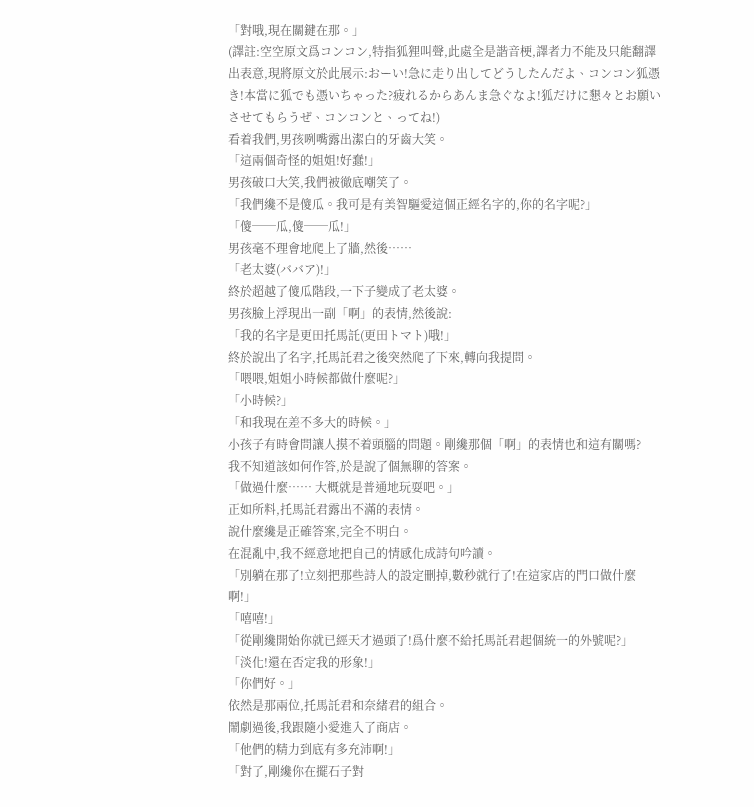「對哦,現在關鍵在那。」
(譯註:空空原文爲コンコン,特指狐狸叫聲,此處全是諧音梗,譯者力不能及只能翻譯出表意,現將原文於此展示:おーい!急に走り出してどうしたんだよ、コンコン狐憑き!本當に狐でも憑いちゃった?疲れるからあんま急ぐなよ!狐だけに懇々とお願いさせてもらうぜ、コンコンと、ってね!)
看着我們,男孩咧嘴露出潔白的牙齒大笑。
「這兩個奇怪的姐姐!好蠢!」
男孩破口大笑,我們被徹底嘲笑了。
「我們纔不是傻瓜。我可是有美智驅愛這個正經名字的,你的名字呢?」
「傻──瓜,傻──瓜!」
男孩毫不理會地爬上了牆,然後……
「老太婆(ババア)!」
終於超越了傻瓜階段,一下子變成了老太婆。
男孩臉上浮現出一副「啊」的表情,然後說:
「我的名字是更田托馬託(更田トマト)哦!」
終於說出了名字,托馬託君之後突然爬了下來,轉向我提問。
「喂喂,姐姐小時候都做什麼呢?」
「小時候?」
「和我現在差不多大的時候。」
小孩子有時會問讓人摸不着頭腦的問題。剛纔那個「啊」的表情也和這有關嗎?
我不知道該如何作答,於是說了個無聊的答案。
「做過什麼…… 大概就是普通地玩耍吧。」
正如所料,托馬託君露出不滿的表情。
說什麼纔是正確答案,完全不明白。
在混亂中,我不經意地把自己的情感化成詩句吟讀。
「別躺在那了!立刻把那些詩人的設定刪掉,數秒就行了!在這家店的門口做什麼啊!」
「嘻嘻!」
「從剛纔開始你就已經天才過頭了!爲什麼不給托馬託君起個統一的外號呢?」
「淡化!還在否定我的形象!」
「你們好。」
依然是那兩位,托馬託君和奈緒君的組合。
鬧劇過後,我跟隨小愛進入了商店。
「他們的精力到底有多充沛啊!」
「對了,剛纔你在擺石子對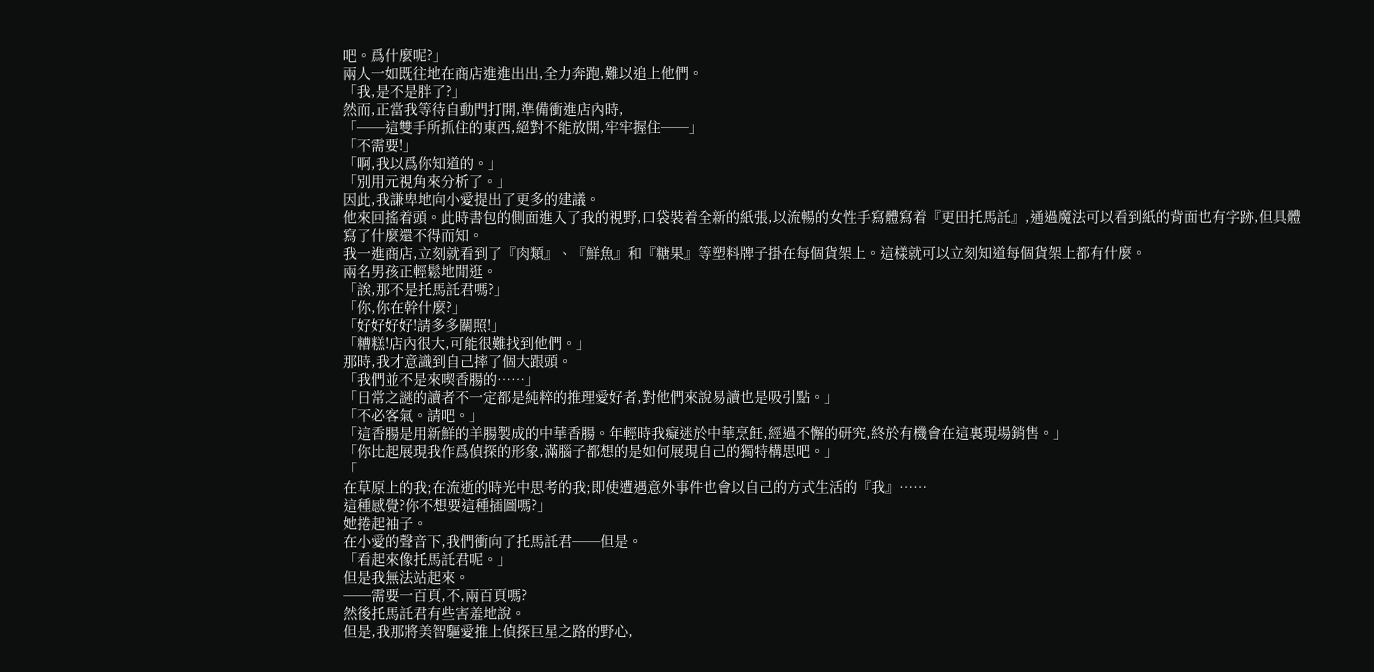吧。爲什麼呢?」
兩人一如既往地在商店進進出出,全力奔跑,難以追上他們。
「我,是不是胖了?」
然而,正當我等待自動門打開,準備衝進店內時,
「──這雙手所抓住的東西,絕對不能放開,牢牢握住──」
「不需要!」
「啊,我以爲你知道的。」
「別用元視角來分析了。」
因此,我謙卑地向小愛提出了更多的建議。
他來回搖着頭。此時書包的側面進入了我的視野,口袋裝着全新的紙張,以流暢的女性手寫體寫着『更田托馬託』,通過魔法可以看到紙的背面也有字跡,但具體寫了什麼還不得而知。
我一進商店,立刻就看到了『肉類』、『鮮魚』和『糖果』等塑料牌子掛在每個貨架上。這樣就可以立刻知道每個貨架上都有什麼。
兩名男孩正輕鬆地閒逛。
「誒,那不是托馬託君嗎?」
「你,你在幹什麼?」
「好好好好!請多多關照!」
「糟糕!店內很大,可能很難找到他們。」
那時,我才意識到自己摔了個大跟頭。
「我們並不是來喫香腸的……」
「日常之謎的讀者不一定都是純粹的推理愛好者,對他們來說易讀也是吸引點。」
「不必客氣。請吧。」
「這香腸是用新鮮的羊腸製成的中華香腸。年輕時我癡迷於中華烹飪,經過不懈的研究,終於有機會在這裏現場銷售。」
「你比起展現我作爲偵探的形象,滿腦子都想的是如何展現自己的獨特構思吧。」
「
在草原上的我;在流逝的時光中思考的我;即使遭遇意外事件也會以自己的方式生活的『我』……
這種感覺?你不想要這種插圖嗎?」
她捲起袖子。
在小愛的聲音下,我們衝向了托馬託君──但是。
「看起來像托馬託君呢。」
但是我無法站起來。
──需要一百頁,不,兩百頁嗎?
然後托馬託君有些害羞地說。
但是,我那將美智驅愛推上偵探巨星之路的野心,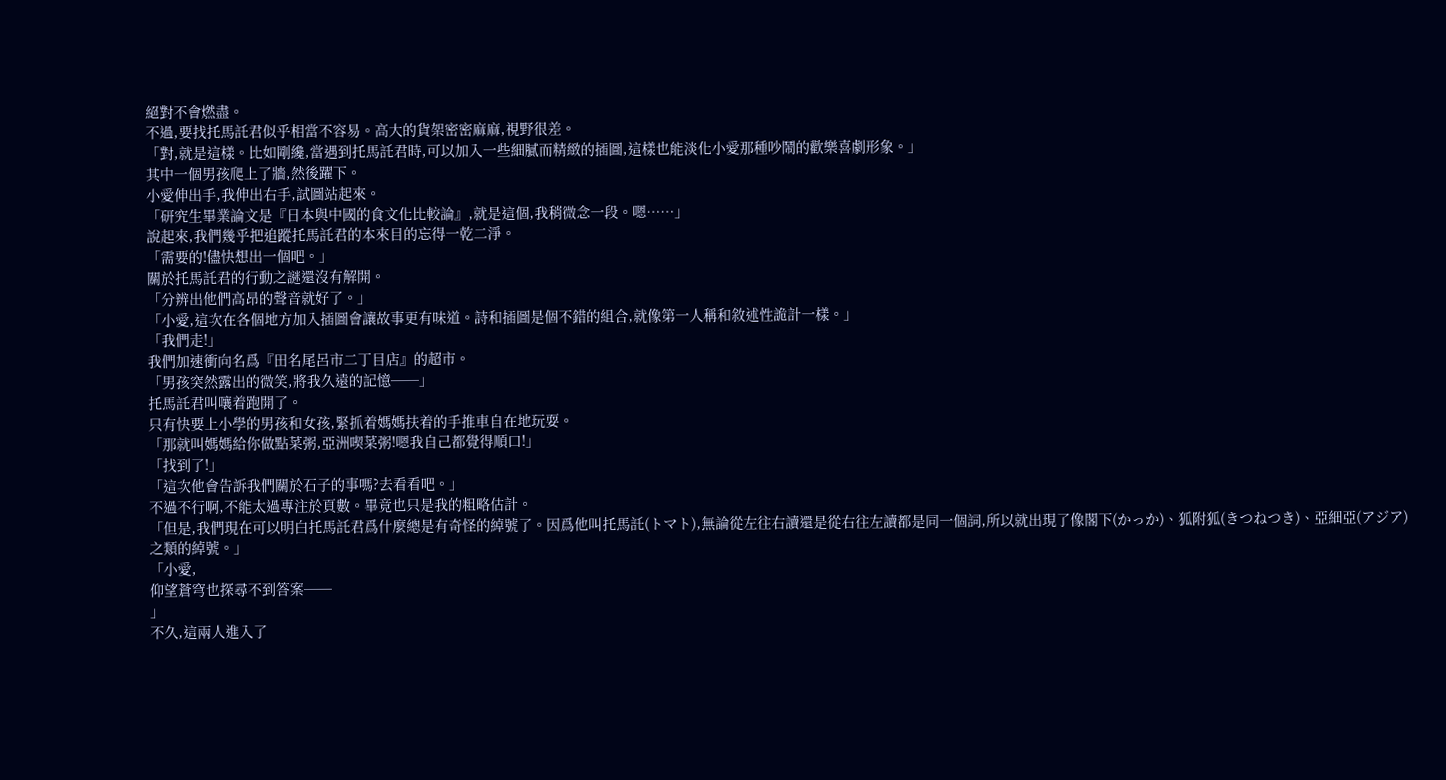絕對不會燃盡。
不過,要找托馬託君似乎相當不容易。高大的貨架密密麻麻,視野很差。
「對,就是這樣。比如剛纔,當遇到托馬託君時,可以加入一些細膩而精緻的插圖,這樣也能淡化小愛那種吵鬧的歡樂喜劇形象。」
其中一個男孩爬上了牆,然後躍下。
小愛伸出手,我伸出右手,試圖站起來。
「研究生畢業論文是『日本與中國的食文化比較論』,就是這個,我稍微念一段。嗯……」
說起來,我們幾乎把追蹤托馬託君的本來目的忘得一乾二淨。
「需要的!儘快想出一個吧。」
關於托馬託君的行動之謎還沒有解開。
「分辨出他們高昂的聲音就好了。」
「小愛,這次在各個地方加入插圖會讓故事更有味道。詩和插圖是個不錯的組合,就像第一人稱和敘述性詭計一樣。」
「我們走!」
我們加速衝向名爲『田名尾呂市二丁目店』的超市。
「男孩突然露出的微笑,將我久遠的記憶──」
托馬託君叫嚷着跑開了。
只有快要上小學的男孩和女孩,緊抓着媽媽扶着的手推車自在地玩耍。
「那就叫媽媽給你做點菜粥,亞洲喫菜粥!嗯我自己都覺得順口!」
「找到了!」
「這次他會告訴我們關於石子的事嗎?去看看吧。」
不過不行啊,不能太過專注於頁數。畢竟也只是我的粗略估計。
「但是,我們現在可以明白托馬託君爲什麼總是有奇怪的綽號了。因爲他叫托馬託(トマト),無論從左往右讀還是從右往左讀都是同一個詞,所以就出現了像閣下(かっか)、狐附狐(きつねつき)、亞細亞(アジア)之類的綽號。」
「小愛,
仰望蒼穹也探尋不到答案──
」
不久,這兩人進入了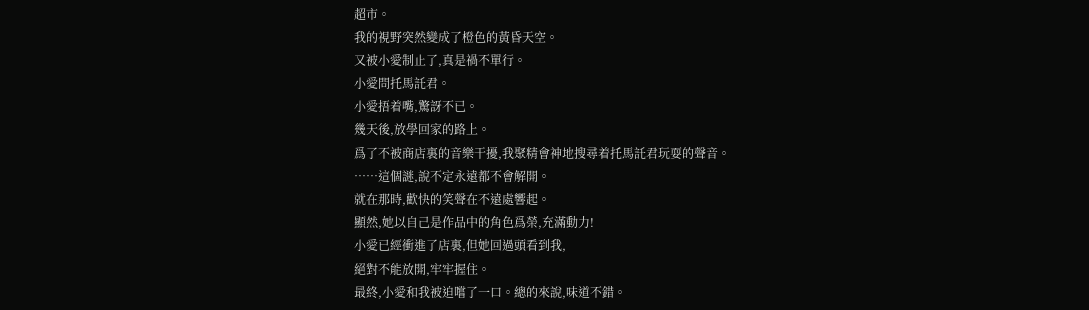超市。
我的視野突然變成了橙色的黃昏天空。
又被小愛制止了,真是禍不單行。
小愛問托馬託君。
小愛捂着嘴,驚訝不已。
幾天後,放學回家的路上。
爲了不被商店裏的音樂干擾,我聚精會神地搜尋着托馬託君玩耍的聲音。
……這個謎,說不定永遠都不會解開。
就在那時,歡快的笑聲在不遠處響起。
顯然,她以自己是作品中的角色爲榮,充滿動力!
小愛已經衝進了店裏,但她回過頭看到我,
絕對不能放開,牢牢握住。
最終,小愛和我被迫嚐了一口。總的來說,味道不錯。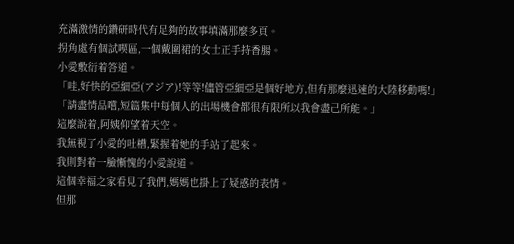充滿激情的鑽研時代有足夠的故事填滿那麼多頁。
拐角處有個試喫區,一個戴圍裙的女士正手持香腸。
小愛敷衍着答道。
「哇,好快的亞細亞(アジア)!等等!儘管亞細亞是個好地方,但有那麼迅速的大陸移動嗎!」
「請盡情品嚐,短篇集中每個人的出場機會都很有限所以我會盡己所能。」
這麼說着,阿姨仰望着天空。
我無視了小愛的吐槽,緊握着她的手站了起來。
我則對着一臉慚愧的小愛說道。
這個幸福之家看見了我們,媽媽也掛上了疑惑的表情。
但那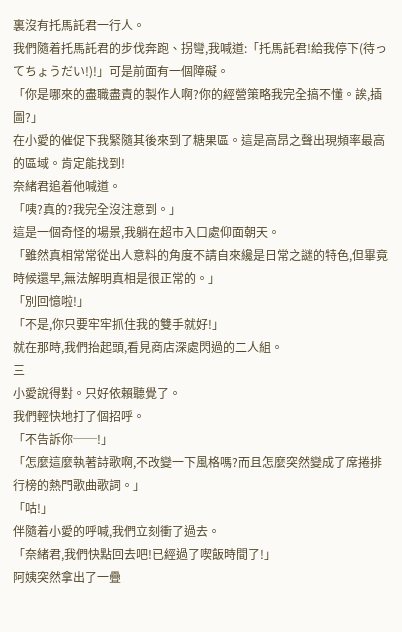裏沒有托馬託君一行人。
我們隨着托馬託君的步伐奔跑、拐彎,我喊道:「托馬託君!給我停下(待ってちょうだい!)!」可是前面有一個障礙。
「你是哪來的盡職盡責的製作人啊?你的經營策略我完全搞不懂。誒,插圖?」
在小愛的催促下我緊隨其後來到了糖果區。這是高昂之聲出現頻率最高的區域。肯定能找到!
奈緒君追着他喊道。
「咦?真的?我完全沒注意到。」
這是一個奇怪的場景,我躺在超市入口處仰面朝天。
「雖然真相常常從出人意料的角度不請自來纔是日常之謎的特色,但畢竟時候還早,無法解明真相是很正常的。」
「別回憶啦!」
「不是,你只要牢牢抓住我的雙手就好!」
就在那時,我們抬起頭,看見商店深處閃過的二人組。
三
小愛說得對。只好依賴聽覺了。
我們輕快地打了個招呼。
「不告訴你──!」
「怎麼這麼執著詩歌啊,不改變一下風格嗎?而且怎麼突然變成了席捲排行榜的熱門歌曲歌詞。」
「咕!」
伴隨着小愛的呼喊,我們立刻衝了過去。
「奈緒君,我們快點回去吧!已經過了喫飯時間了!」
阿姨突然拿出了一疊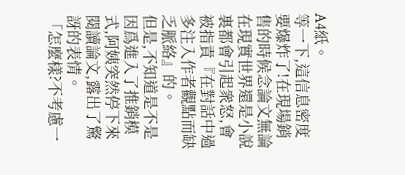A4紙。
等一下,這信息密度要爆炸了!在現場銷售的時候念論文無論在現實世界還是小說裏都會引起衆怒,會被指責『在對話中過多注入作者觀點而缺乏脈絡』的。
但是,不知道是不是因爲進入了推銷模式,阿姨突然停下來閱讀論文,露出了驚訝的表情。
「怎麼樣?不考慮一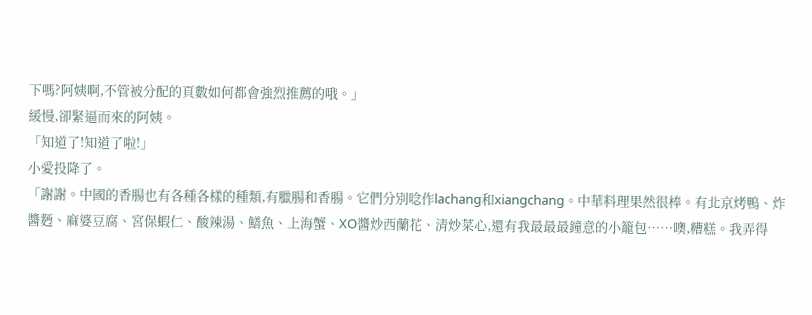下嗎?阿姨啊,不管被分配的頁數如何都會強烈推薦的哦。」
緩慢,卻緊逼而來的阿姨。
「知道了!知道了啦!」
小愛投降了。
「謝謝。中國的香腸也有各種各樣的種類,有臘腸和香腸。它們分別唸作lachang和xiangchang。中華料理果然很棒。有北京烤鴨、炸醬麪、麻婆豆腐、宮保蝦仁、酸辣湯、鱔魚、上海蟹、XO醬炒西蘭花、清炒菜心,還有我最最最鐘意的小籠包……噢,糟糕。我弄得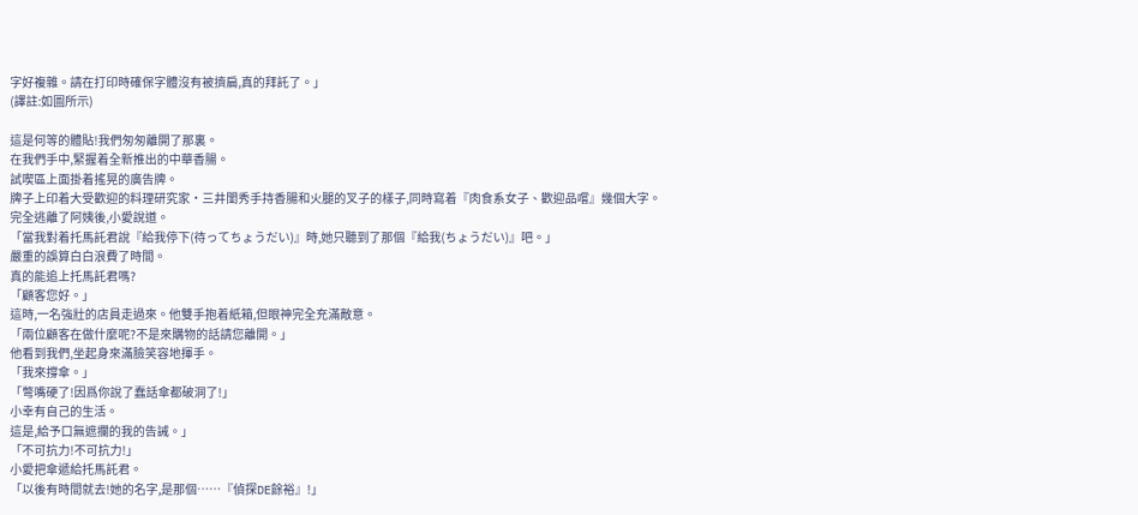字好複雜。請在打印時確保字體沒有被擠扁,真的拜託了。」
(譯註:如圖所示)

這是何等的體貼!我們匆匆離開了那裏。
在我們手中,緊握着全新推出的中華香腸。
試喫區上面掛着搖晃的廣告牌。
牌子上印着大受歡迎的料理研究家·三井閨秀手持香腸和火腿的叉子的樣子,同時寫着『肉食系女子、歡迎品嚐』幾個大字。
完全逃離了阿姨後,小愛說道。
「當我對着托馬託君說『給我停下(待ってちょうだい)』時,她只聽到了那個『給我(ちょうだい)』吧。」
嚴重的誤算白白浪費了時間。
真的能追上托馬託君嗎?
「顧客您好。」
這時,一名強壯的店員走過來。他雙手抱着紙箱,但眼神完全充滿敵意。
「兩位顧客在做什麼呢?不是來購物的話請您離開。」
他看到我們,坐起身來滿臉笑容地揮手。
「我來撐傘。」
「彆嘴硬了!因爲你說了蠢話傘都破洞了!」
小幸有自己的生活。
這是,給予口無遮攔的我的告誡。」
「不可抗力!不可抗力!」
小愛把傘遞給托馬託君。
「以後有時間就去!她的名字,是那個……『偵探DE餘裕』!」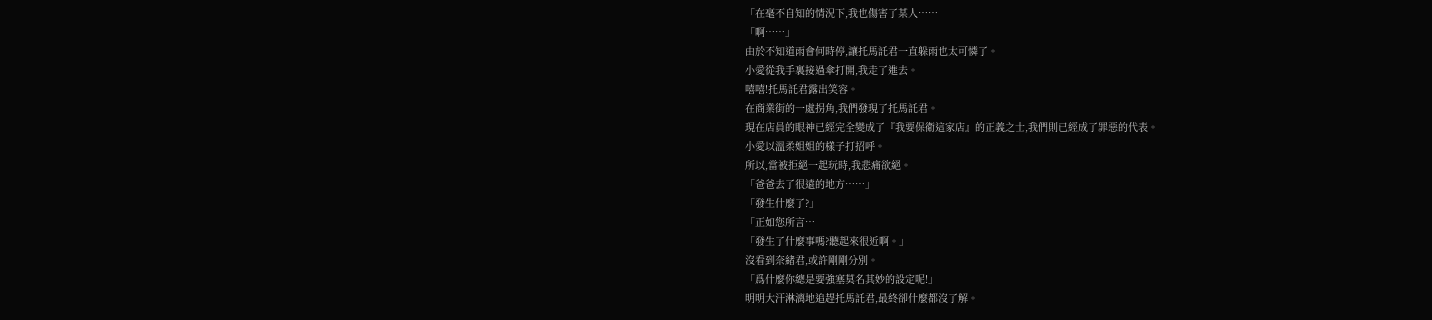「在毫不自知的情況下,我也傷害了某人……
「啊……」
由於不知道雨會何時停,讓托馬託君一直躲雨也太可憐了。
小愛從我手裏接過傘打開,我走了進去。
嘻嘻!托馬託君露出笑容。
在商業街的一處拐角,我們發現了托馬託君。
現在店員的眼神已經完全變成了『我要保衛這家店』的正義之士,我們則已經成了罪惡的代表。
小愛以溫柔姐姐的樣子打招呼。
所以,當被拒絕一起玩時,我悲痛欲絕。
「爸爸去了很遠的地方……」
「發生什麼了?」
「正如您所言…
「發生了什麼事嗎?聽起來很近啊。」
沒看到奈緒君,或許剛剛分別。
「爲什麼你總是要強塞莫名其妙的設定呢!」
明明大汗淋漓地追趕托馬託君,最終卻什麼都沒了解。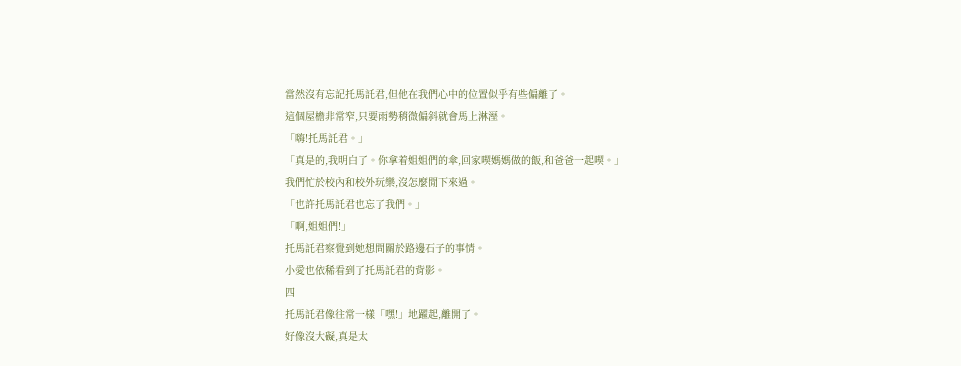當然沒有忘記托馬託君,但他在我們心中的位置似乎有些偏離了。
這個屋檐非常窄,只要雨勢稍微偏斜就會馬上淋溼。
「嗨!托馬託君。」
「真是的,我明白了。你拿着姐姐們的傘,回家喫媽媽做的飯,和爸爸一起喫。」
我們忙於校內和校外玩樂,沒怎麼閒下來過。
「也許托馬託君也忘了我們。」
「啊,姐姐們!」
托馬託君察覺到她想問關於路邊石子的事情。
小愛也依稀看到了托馬託君的背影。
四
托馬託君像往常一樣「嘿!」地躍起,離開了。
好像沒大礙,真是太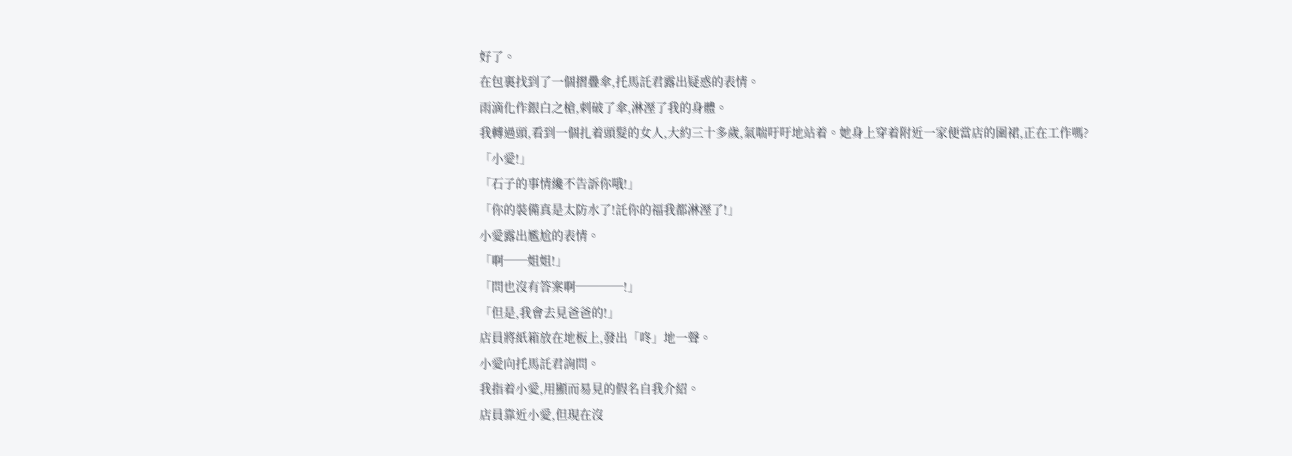好了。
在包裏找到了一個摺疊傘,托馬託君露出疑惑的表情。
雨滴化作銀白之槍,刺破了傘,淋溼了我的身體。
我轉過頭,看到一個扎着頭髮的女人,大約三十多歲,氣喘吁吁地站着。她身上穿着附近一家便當店的圍裙,正在工作嗎?
「小愛!」
「石子的事情纔不告訴你哦!」
「你的裝備真是太防水了!託你的福我都淋溼了!」
小愛露出尷尬的表情。
「啊──姐姐!」
「問也沒有答案啊────!」
「但是,我會去見爸爸的!」
店員將紙箱放在地板上,發出「咚」地一聲。
小愛向托馬託君詢問。
我指着小愛,用顯而易見的假名自我介紹。
店員靠近小愛,但現在沒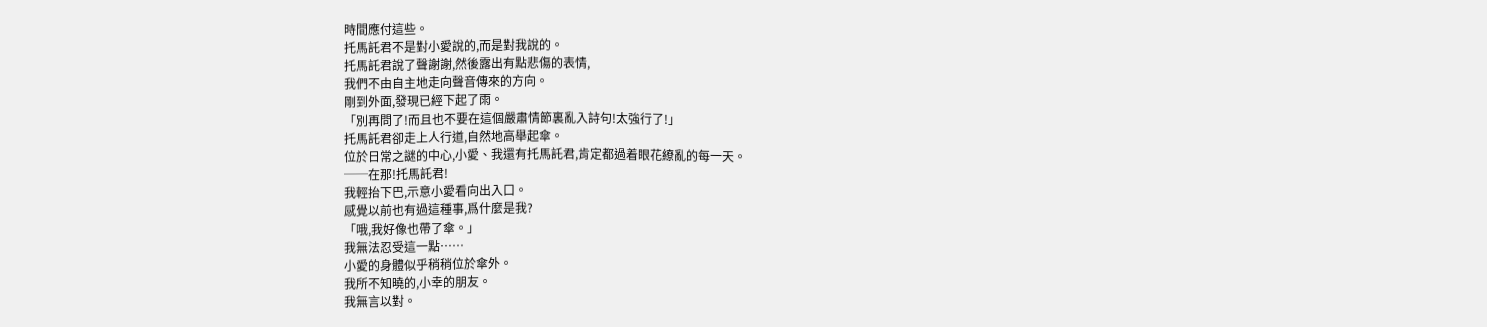時間應付這些。
托馬託君不是對小愛說的,而是對我說的。
托馬託君說了聲謝謝,然後露出有點悲傷的表情,
我們不由自主地走向聲音傳來的方向。
剛到外面,發現已經下起了雨。
「別再問了!而且也不要在這個嚴肅情節裏亂入詩句!太強行了!」
托馬託君卻走上人行道,自然地高舉起傘。
位於日常之謎的中心,小愛、我還有托馬託君,肯定都過着眼花繚亂的每一天。
──在那!托馬託君!
我輕抬下巴,示意小愛看向出入口。
感覺以前也有過這種事,爲什麼是我?
「哦,我好像也帶了傘。」
我無法忍受這一點……
小愛的身體似乎稍稍位於傘外。
我所不知曉的,小幸的朋友。
我無言以對。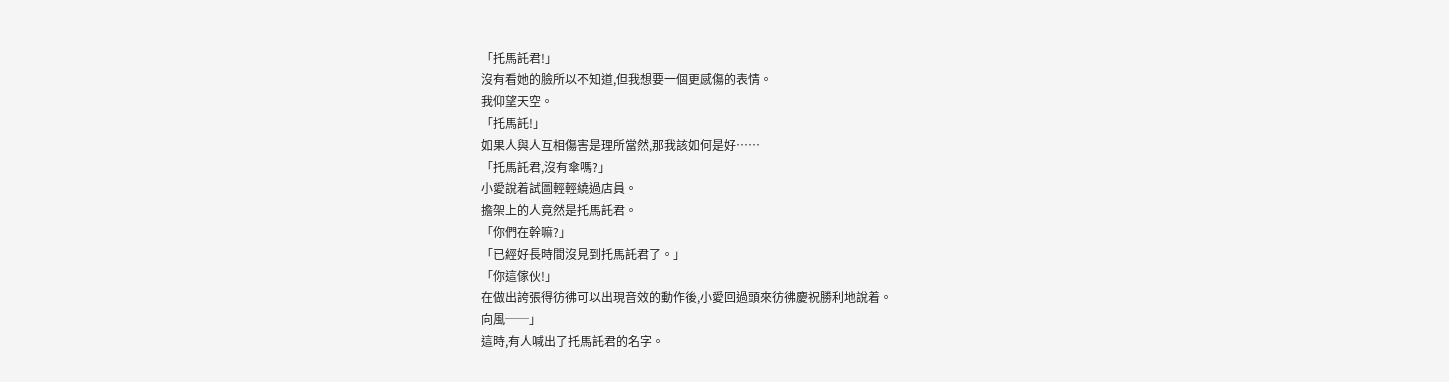「托馬託君!」
沒有看她的臉所以不知道,但我想要一個更感傷的表情。
我仰望天空。
「托馬託!」
如果人與人互相傷害是理所當然,那我該如何是好……
「托馬託君,沒有傘嗎?」
小愛說着試圖輕輕繞過店員。
擔架上的人竟然是托馬託君。
「你們在幹嘛?」
「已經好長時間沒見到托馬託君了。」
「你這傢伙!」
在做出誇張得彷彿可以出現音效的動作後,小愛回過頭來彷彿慶祝勝利地說着。
向風──」
這時,有人喊出了托馬託君的名字。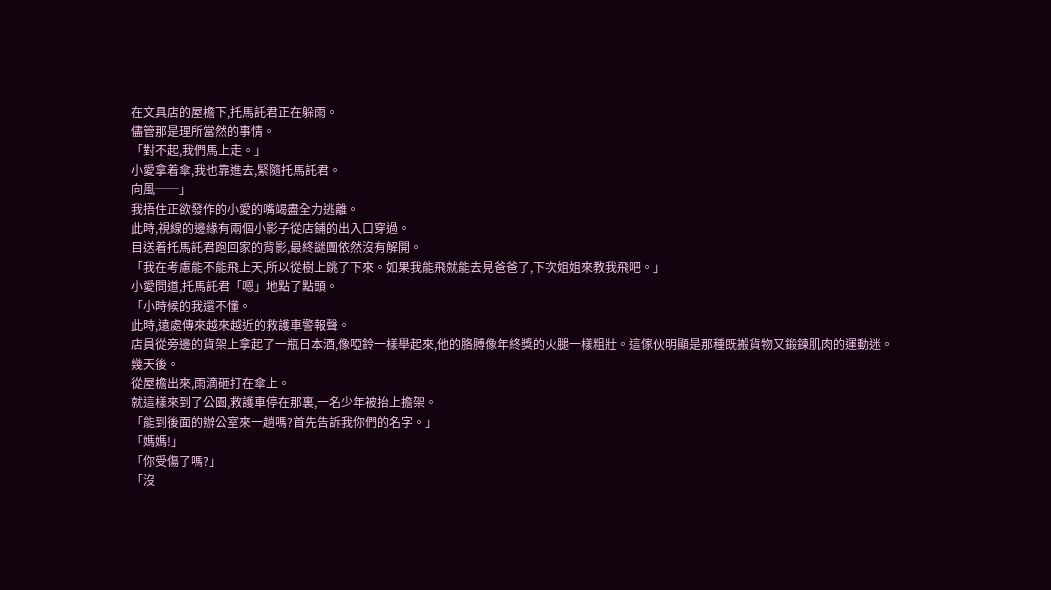在文具店的屋檐下,托馬託君正在躲雨。
儘管那是理所當然的事情。
「對不起,我們馬上走。」
小愛拿着傘,我也靠進去,緊隨托馬託君。
向風──」
我捂住正欲發作的小愛的嘴竭盡全力逃離。
此時,視線的邊緣有兩個小影子從店鋪的出入口穿過。
目送着托馬託君跑回家的背影,最終謎團依然沒有解開。
「我在考慮能不能飛上天,所以從樹上跳了下來。如果我能飛就能去見爸爸了,下次姐姐來教我飛吧。」
小愛問道,托馬託君「嗯」地點了點頭。
「小時候的我還不懂。
此時,遠處傳來越來越近的救護車警報聲。
店員從旁邊的貨架上拿起了一瓶日本酒,像啞鈴一樣舉起來,他的胳膊像年終獎的火腿一樣粗壯。這傢伙明顯是那種既搬貨物又鍛鍊肌肉的運動迷。
幾天後。
從屋檐出來,雨滴砸打在傘上。
就這樣來到了公園,救護車停在那裏,一名少年被抬上擔架。
「能到後面的辦公室來一趟嗎?首先告訴我你們的名字。」
「媽媽!」
「你受傷了嗎?」
「沒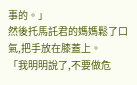事的。」
然後托馬託君的媽媽鬆了口氣,把手放在膝蓋上。
「我明明說了,不要做危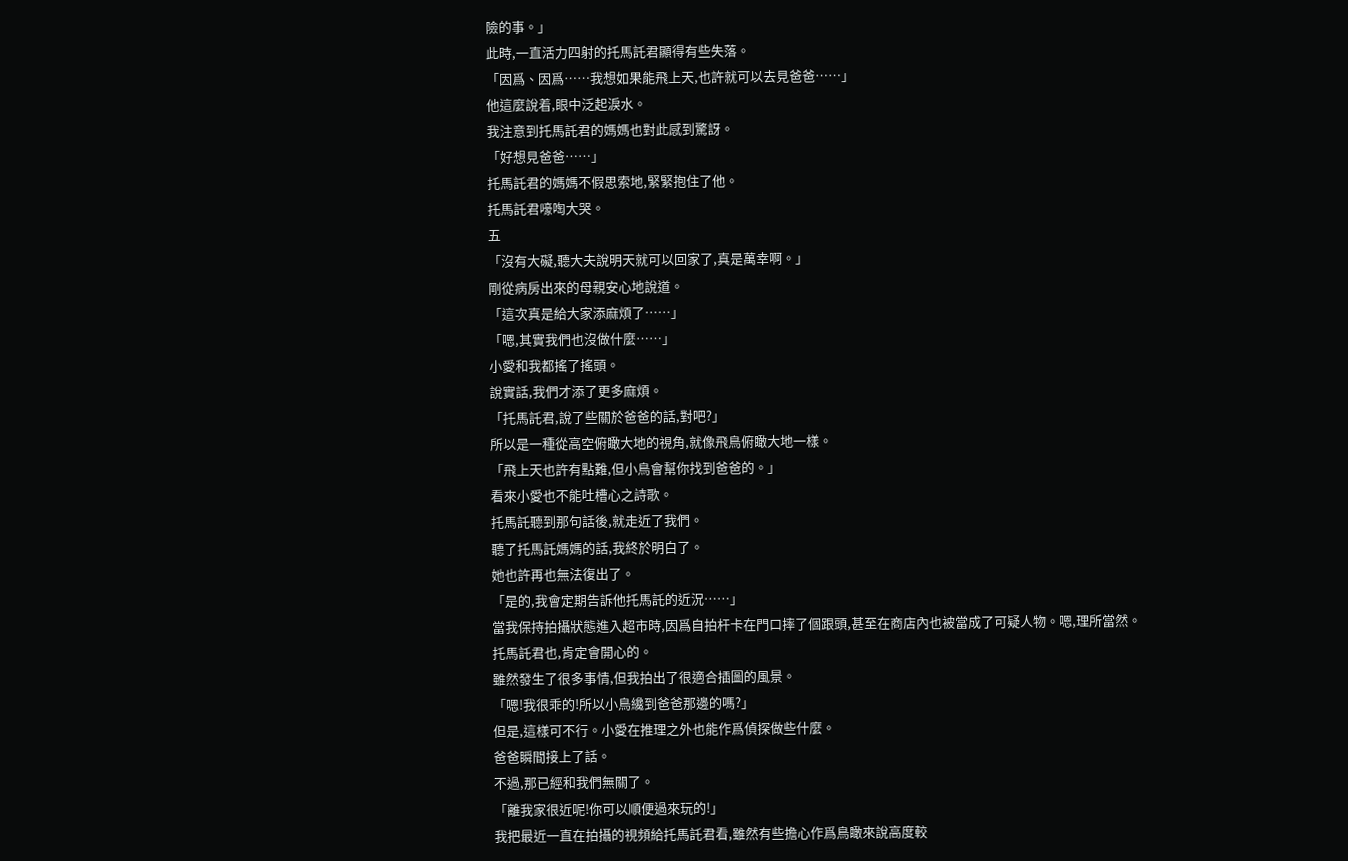險的事。」
此時,一直活力四射的托馬託君顯得有些失落。
「因爲、因爲……我想如果能飛上天,也許就可以去見爸爸……」
他這麼說着,眼中泛起淚水。
我注意到托馬託君的媽媽也對此感到驚訝。
「好想見爸爸……」
托馬託君的媽媽不假思索地,緊緊抱住了他。
托馬託君嚎啕大哭。
五
「沒有大礙,聽大夫說明天就可以回家了,真是萬幸啊。」
剛從病房出來的母親安心地說道。
「這次真是給大家添麻煩了……」
「嗯,其實我們也沒做什麼……」
小愛和我都搖了搖頭。
說實話,我們才添了更多麻煩。
「托馬託君,說了些關於爸爸的話,對吧?」
所以是一種從高空俯瞰大地的視角,就像飛鳥俯瞰大地一樣。
「飛上天也許有點難,但小鳥會幫你找到爸爸的。」
看來小愛也不能吐槽心之詩歌。
托馬託聽到那句話後,就走近了我們。
聽了托馬託媽媽的話,我終於明白了。
她也許再也無法復出了。
「是的,我會定期告訴他托馬託的近況……」
當我保持拍攝狀態進入超市時,因爲自拍杆卡在門口摔了個跟頭,甚至在商店內也被當成了可疑人物。嗯,理所當然。
托馬託君也,肯定會開心的。
雖然發生了很多事情,但我拍出了很適合插圖的風景。
「嗯!我很乖的!所以小鳥纔到爸爸那邊的嗎?」
但是,這樣可不行。小愛在推理之外也能作爲偵探做些什麼。
爸爸瞬間接上了話。
不過,那已經和我們無關了。
「離我家很近呢!你可以順便過來玩的!」
我把最近一直在拍攝的視頻給托馬託君看,雖然有些擔心作爲鳥瞰來說高度較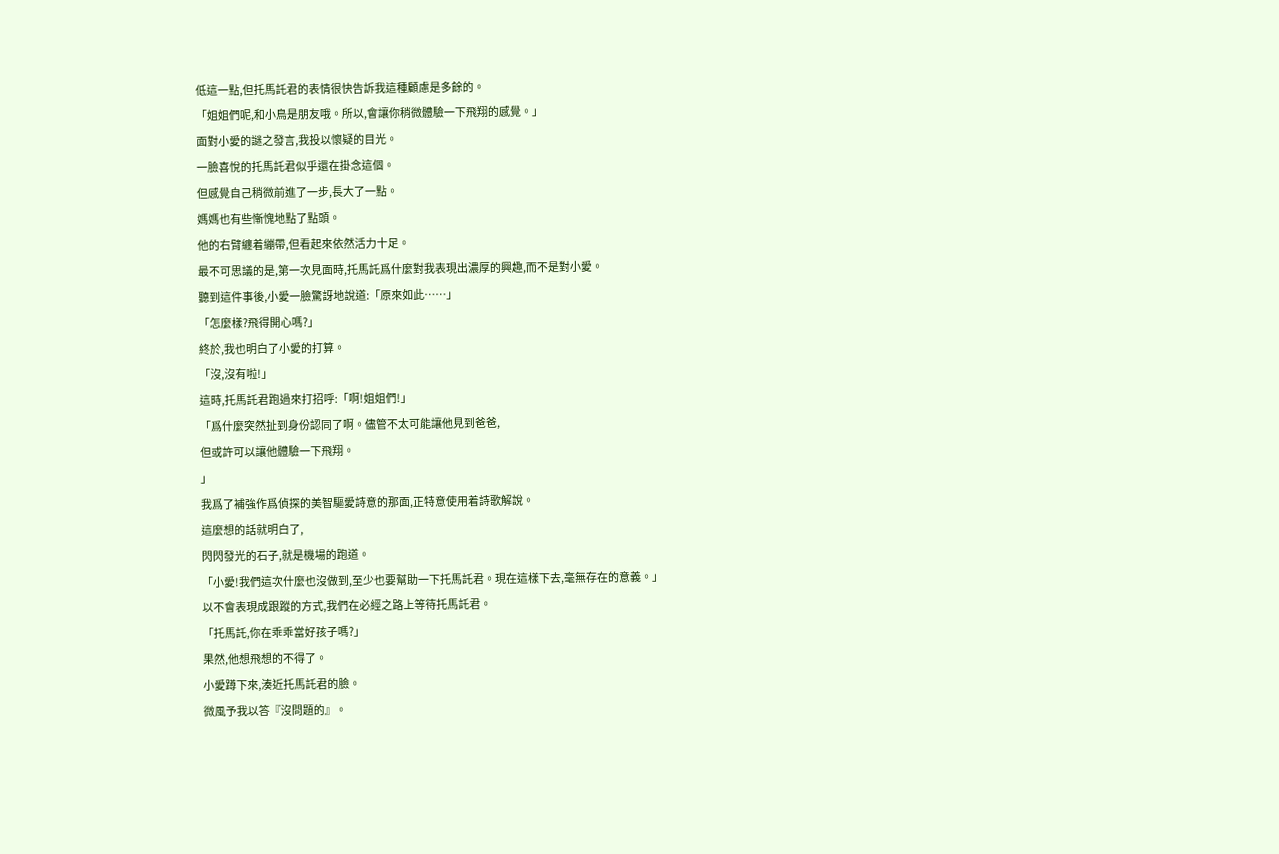低這一點,但托馬託君的表情很快告訴我這種顧慮是多餘的。
「姐姐們呢,和小鳥是朋友哦。所以,會讓你稍微體驗一下飛翔的感覺。」
面對小愛的謎之發言,我投以懷疑的目光。
一臉喜悅的托馬託君似乎還在掛念這個。
但感覺自己稍微前進了一步,長大了一點。
媽媽也有些慚愧地點了點頭。
他的右臂纏着繃帶,但看起來依然活力十足。
最不可思議的是,第一次見面時,托馬託爲什麼對我表現出濃厚的興趣,而不是對小愛。
聽到這件事後,小愛一臉驚訝地說道:「原來如此……」
「怎麼樣?飛得開心嗎?」
終於,我也明白了小愛的打算。
「沒,沒有啦!」
這時,托馬託君跑過來打招呼:「啊!姐姐們!」
「爲什麼突然扯到身份認同了啊。儘管不太可能讓他見到爸爸,
但或許可以讓他體驗一下飛翔。
」
我爲了補強作爲偵探的美智驅愛詩意的那面,正特意使用着詩歌解說。
這麼想的話就明白了,
閃閃發光的石子,就是機場的跑道。
「小愛!我們這次什麼也沒做到,至少也要幫助一下托馬託君。現在這樣下去,毫無存在的意義。」
以不會表現成跟蹤的方式,我們在必經之路上等待托馬託君。
「托馬託,你在乖乖當好孩子嗎?」
果然,他想飛想的不得了。
小愛蹲下來,湊近托馬託君的臉。
微風予我以答『沒問題的』。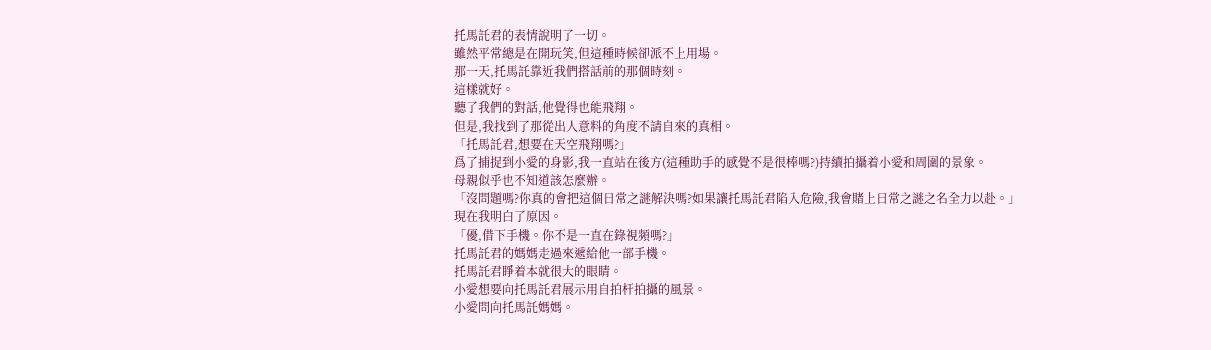托馬託君的表情說明了一切。
雖然平常總是在開玩笑,但這種時候卻派不上用場。
那一天,托馬託靠近我們搭話前的那個時刻。
這樣就好。
聽了我們的對話,他覺得也能飛翔。
但是,我找到了那從出人意料的角度不請自來的真相。
「托馬託君,想要在天空飛翔嗎?」
爲了捕捉到小愛的身影,我一直站在後方(這種助手的感覺不是很棒嗎?)持續拍攝着小愛和周圍的景象。
母親似乎也不知道該怎麼辦。
「沒問題嗎?你真的會把這個日常之謎解決嗎?如果讓托馬託君陷入危險,我會賭上日常之謎之名全力以赴。」
現在我明白了原因。
「優,借下手機。你不是一直在錄視頻嗎?」
托馬託君的媽媽走過來遞給他一部手機。
托馬託君睜着本就很大的眼睛。
小愛想要向托馬託君展示用自拍杆拍攝的風景。
小愛問向托馬託媽媽。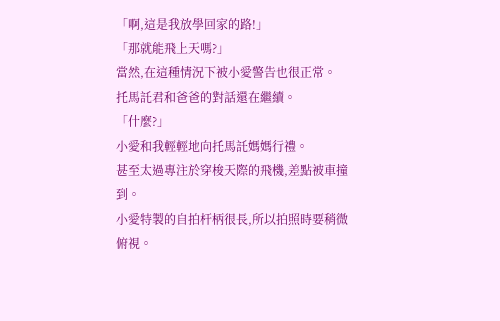「啊,這是我放學回家的路!」
「那就能飛上天嗎?」
當然,在這種情況下被小愛警告也很正常。
托馬託君和爸爸的對話還在繼續。
「什麼?」
小愛和我輕輕地向托馬託媽媽行禮。
甚至太過專注於穿梭天際的飛機,差點被車撞到。
小愛特製的自拍杆柄很長,所以拍照時要稍微俯視。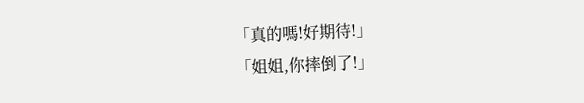「真的嗎!好期待!」
「姐姐,你摔倒了!」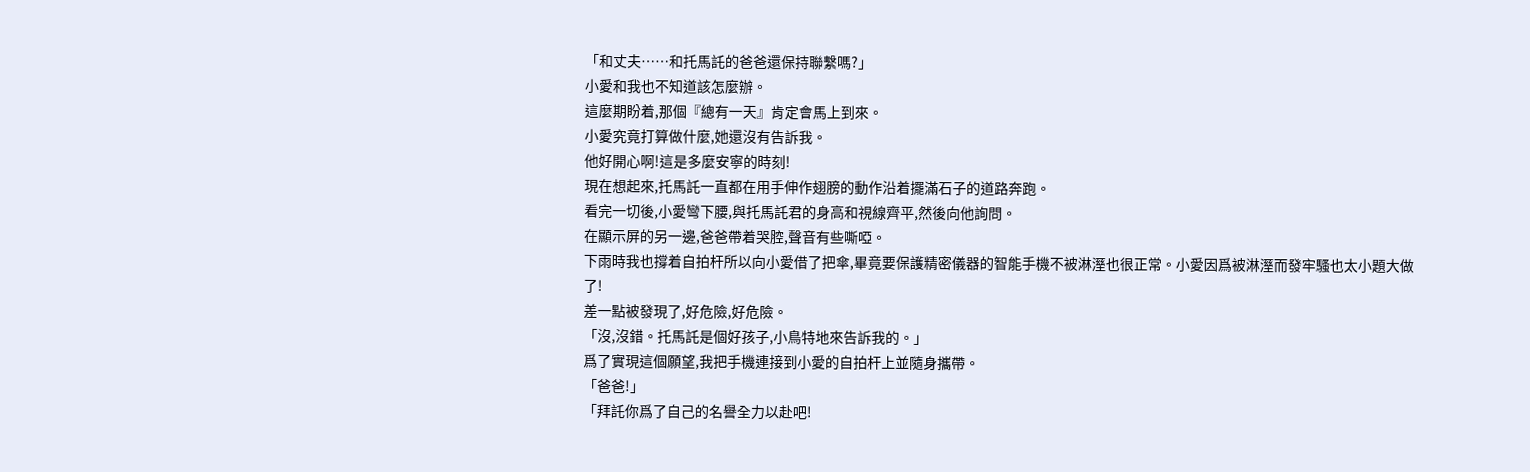「和丈夫……和托馬託的爸爸還保持聯繫嗎?」
小愛和我也不知道該怎麼辦。
這麼期盼着,那個『總有一天』肯定會馬上到來。
小愛究竟打算做什麼,她還沒有告訴我。
他好開心啊!這是多麼安寧的時刻!
現在想起來,托馬託一直都在用手伸作翅膀的動作沿着擺滿石子的道路奔跑。
看完一切後,小愛彎下腰,與托馬託君的身高和視線齊平,然後向他詢問。
在顯示屏的另一邊,爸爸帶着哭腔,聲音有些嘶啞。
下雨時我也撐着自拍杆所以向小愛借了把傘,畢竟要保護精密儀器的智能手機不被淋溼也很正常。小愛因爲被淋溼而發牢騷也太小題大做了!
差一點被發現了,好危險,好危險。
「沒,沒錯。托馬託是個好孩子,小鳥特地來告訴我的。」
爲了實現這個願望,我把手機連接到小愛的自拍杆上並隨身攜帶。
「爸爸!」
「拜託你爲了自己的名譽全力以赴吧!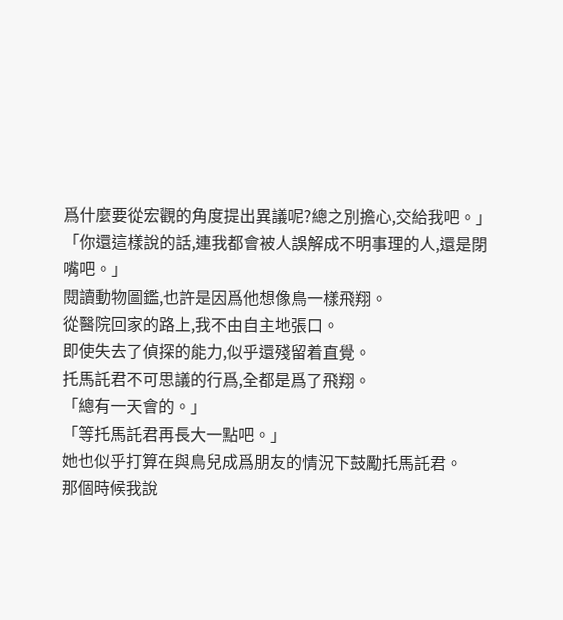爲什麼要從宏觀的角度提出異議呢?總之別擔心,交給我吧。」
「你還這樣說的話,連我都會被人誤解成不明事理的人,還是閉嘴吧。」
閱讀動物圖鑑,也許是因爲他想像鳥一樣飛翔。
從醫院回家的路上,我不由自主地張口。
即使失去了偵探的能力,似乎還殘留着直覺。
托馬託君不可思議的行爲,全都是爲了飛翔。
「總有一天會的。」
「等托馬託君再長大一點吧。」
她也似乎打算在與鳥兒成爲朋友的情況下鼓勵托馬託君。
那個時候我說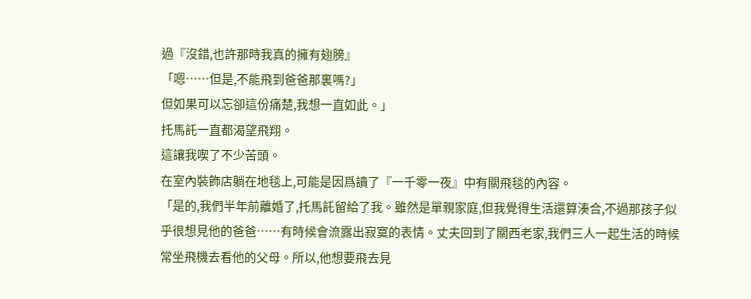過『沒錯,也許那時我真的擁有翅膀』
「嗯……但是,不能飛到爸爸那裏嗎?」
但如果可以忘卻這份痛楚,我想一直如此。」
托馬託一直都渴望飛翔。
這讓我喫了不少苦頭。
在室內裝飾店躺在地毯上,可能是因爲讀了『一千零一夜』中有關飛毯的內容。
「是的,我們半年前離婚了,托馬託留給了我。雖然是單親家庭,但我覺得生活還算湊合,不過那孩子似乎很想見他的爸爸……有時候會流露出寂寞的表情。丈夫回到了關西老家,我們三人一起生活的時候常坐飛機去看他的父母。所以,他想要飛去見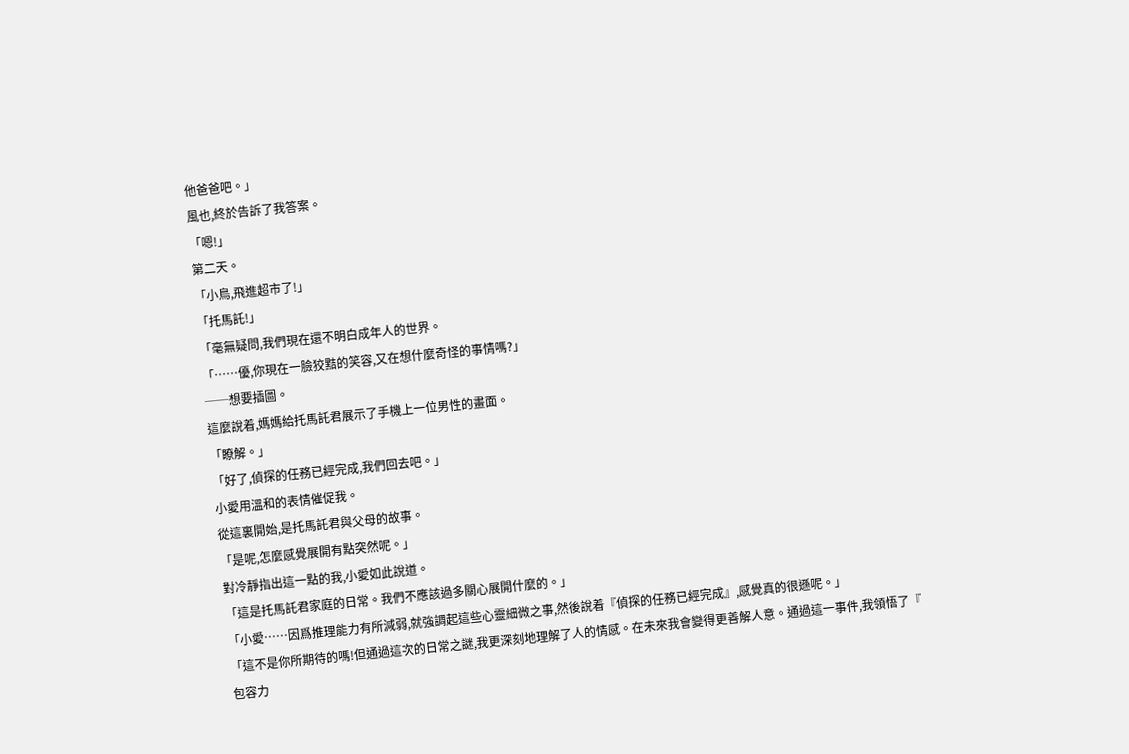他爸爸吧。」
風也,終於告訴了我答案。
「嗯!」
第二天。
「小鳥,飛進超市了!」
「托馬託!」
「毫無疑問,我們現在還不明白成年人的世界。
「……優,你現在一臉狡黠的笑容,又在想什麼奇怪的事情嗎?」
──想要插圖。
這麼說着,媽媽給托馬託君展示了手機上一位男性的畫面。
「瞭解。」
「好了,偵探的任務已經完成,我們回去吧。」
小愛用溫和的表情催促我。
從這裏開始,是托馬託君與父母的故事。
「是呢,怎麼感覺展開有點突然呢。」
對冷靜指出這一點的我,小愛如此說道。
「這是托馬託君家庭的日常。我們不應該過多關心展開什麼的。」
「小愛……因爲推理能力有所減弱,就強調起這些心靈細微之事,然後說着『偵探的任務已經完成』,感覺真的很遜呢。」
「這不是你所期待的嗎!但通過這次的日常之謎,我更深刻地理解了人的情感。在未來我會變得更善解人意。通過這一事件,我領悟了『
包容力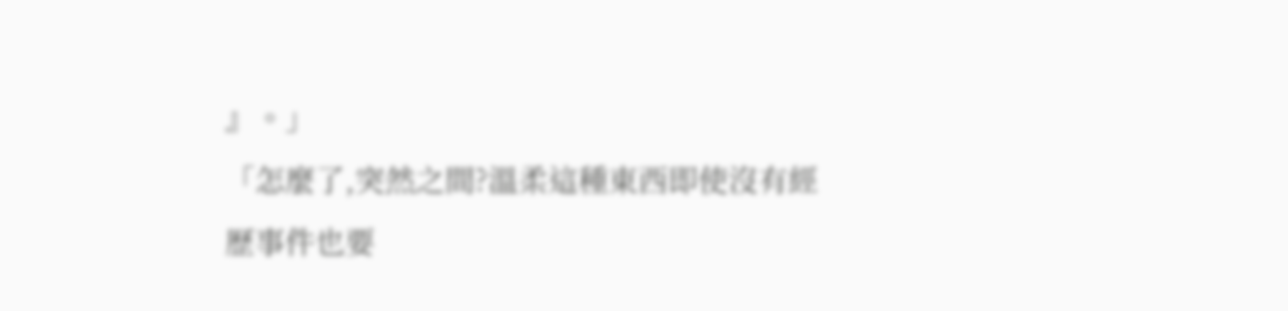』。」
「怎麼了,突然之間?溫柔這種東西即使沒有經歷事件也要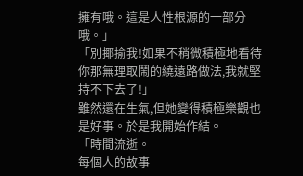擁有哦。這是人性根源的一部分哦。」
「別揶揄我!如果不稍微積極地看待你那無理取鬧的繞遠路做法,我就堅持不下去了!」
雖然還在生氣,但她變得積極樂觀也是好事。於是我開始作結。
「時間流逝。
每個人的故事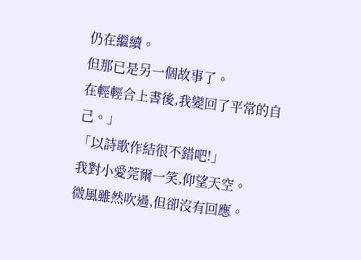仍在繼續。
但那已是另一個故事了。
在輕輕合上書後,我變回了平常的自己。」
「以詩歌作結很不錯吧!」
我對小愛莞爾一笑,仰望天空。
微風雖然吹過,但卻沒有回應。